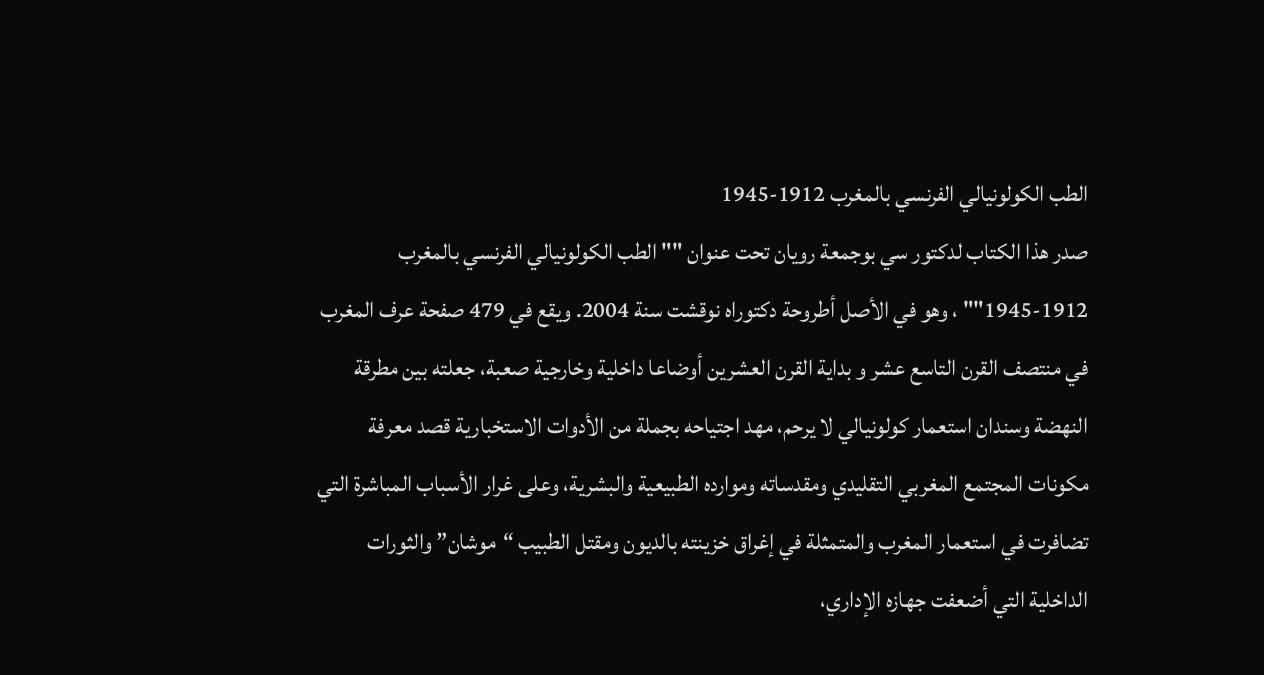الطب الكولونيالي الفرنسي بالمغرب 1912-1945
صدر هذا الكتاب لدكتور سي بوجمعة رويان تحت عنوان "" الطب الكولونيالي الفرنسي بالمغرب 1912-1945"" ، وهو في الأصل أطروحة دكتوراه نوقشت سنة 2004. ويقع في 479 صفحة عرف المغرب في منتصف القرن التاسع عشر و بداية القرن العشرين أوضاعا داخلية وخارجية صعبة، جعلته بين مطرقة النهضة وسندان استعمار كولونيالي لا يرحم، مهد اجتياحه بجملة من الأدوات الاستخبارية قصد معرفة مكونات المجتمع المغربي التقليدي ومقدساته وموارده الطبيعية والبشرية، وعلى غرار الأسباب المباشرة التي تضافرت في استعمار المغرب والمتمثلة في إغراق خزينته بالديون ومقتل الطبيب “موشان” والثورات الداخلية التي أضعفت جهازه الإداري،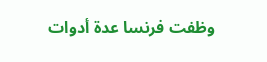وظفت فرنسا عدة أدوات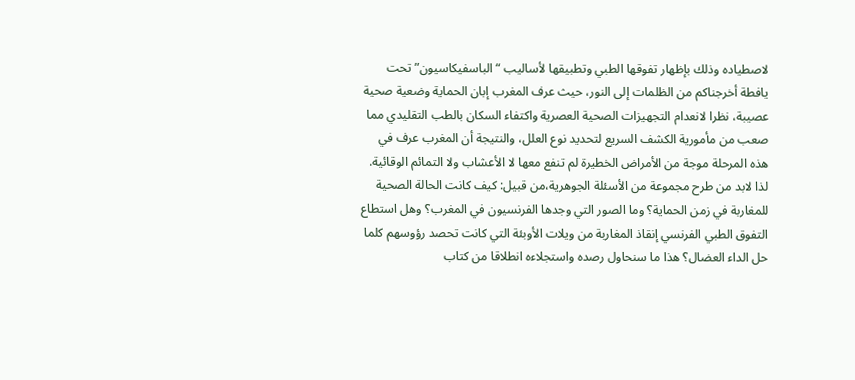لاصطياده وذلك بإظهار تفوقها الطبي وتطبيقها لأساليب “الباسفيكاسيون” تحت يافطة أخرجناكم من الظلمات إلى النور، حيث عرف المغرب إبان الحماية وضعية صحية عصيبة، نظرا لانعدام التجهيزات الصحية العصرية واكتفاء السكان بالطب التقليدي مما صعب من مأمورية الكشف السريع لتحديد نوع العلل، والنتيجة أن المغرب عرف في هذه المرحلة موجة من الأمراض الخطيرة لم تنفع معها لا الأعشاب ولا التمائم الوقائية. لذا لابد من طرح مجموعة من الأسئلة الجوهرية،من قبيل: كيف كانت الحالة الصحية للمغاربة في زمن الحماية؟ وما الصور التي وجدها الفرنسيون في المغرب؟ وهل استطاع التفوق الطبي الفرنسي إنقاذ المغاربة من ويلات الأوبئة التي كانت تحصد رؤوسهم كلما حل الداء العضال؟ هذا ما سنحاول رصده واستجلاءه انطلاقا من كتاب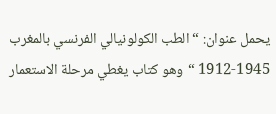يحمل عنوان: “الطب الكولونيالي الفرنسي بالمغرب 1945-1912 “وهو كتاب يغطي مرحلة الاستعمار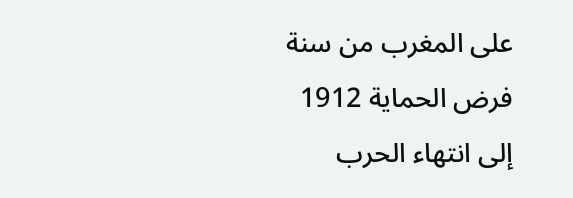على المغرب من سنة فرض الحماية 1912 إلى انتهاء الحرب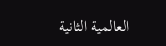العالمية الثانية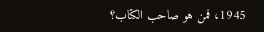1945، فمن هو صاحب الكتاب؟